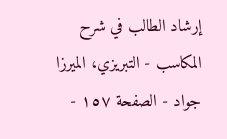إرشاد الطالب في شرح المكاسب - التبريزي، الميرزا جواد - الصفحة ١٥٧ -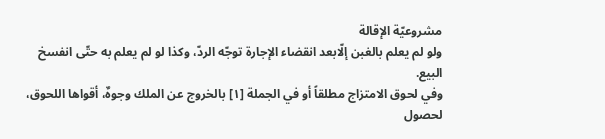مشروعيّة الإقالة
ولو لم يعلم بالغبن إلّابعد انقضاء الإجارة توجّه الردّ، وكذا لو لم يعلم به حتّى انفسخ البيع.
وفي لحوق الامتزاج مطلقاً أو في الجملة [١] بالخروج عن الملك وجوهٌ، أقواها اللحوق، لحصول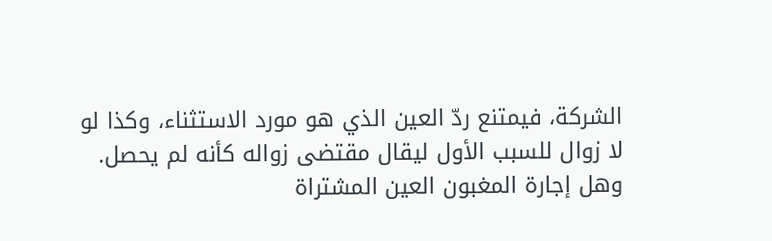الشركة، فيمتنع ردّ العين الذي هو مورد الاستثناء، وكذا لو
لا زوال للسبب الأول ليقال مقتضى زواله كأنه لم يحصل.
وهل إجارة المغبون العين المشتراة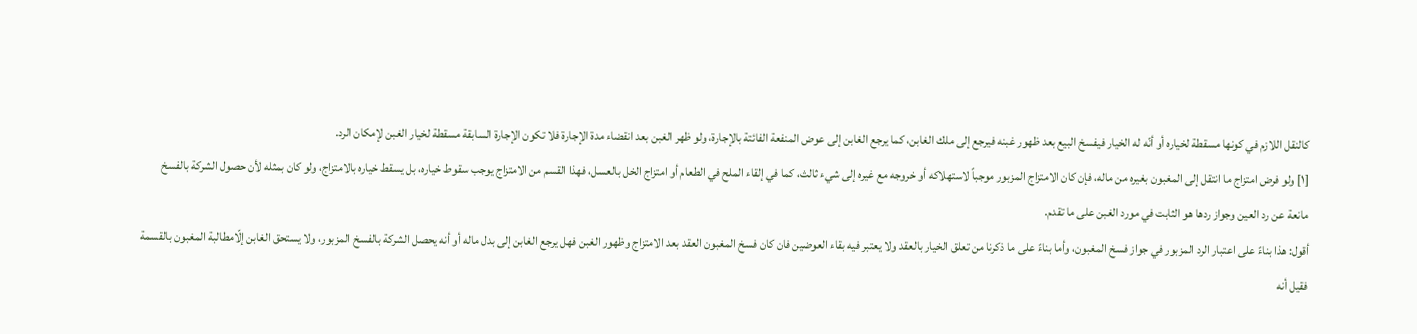كالنقل اللازم في كونها مسقطة لخياره أو أنّه له الخيار فيفسخ البيع بعد ظهور غبنه فيرجع إلى ملك الغابن، كما يرجع الغابن إلى عوض المنفعة الفائتة بالإجارة، ولو ظهر الغبن بعد انقضاء مدة الإجارة فلا تكون الإجارة السابقة مسقطة لخيار الغبن لإمكان الرد.
[١] ولو فرض امتزاج ما انتقل إلى المغبون بغيره من ماله، فإن كان الامتزاج المزبور موجباً لاستهلاكه أو خروجه مع غيره إلى شيء ثالث، كما في إلقاء الملح في الطعام أو امتزاج الخل بالعسل، فهذا القسم من الامتزاج يوجب سقوط خياره، بل يسقط خياره بالامتزاج، ولو كان بمثله لأن حصول الشركة بالفسخ مانعة عن رد العين وجواز ردها هو الثابت في مورد الغبن على ما تقدم.
أقول: هذا بناءً على اعتبار الرد المزبور في جواز فسخ المغبون، وأما بناءً على ما ذكرنا من تعلق الخيار بالعقد ولا يعتبر فيه بقاء العوضين فان كان فسخ المغبون العقد بعد الامتزاج وظهور الغبن فهل يرجع الغابن إلى بدل ماله أو أنه يحصل الشركة بالفسخ المزبور، ولا يستحق الغابن إلّامطالبة المغبون بالقسمة فقيل أنه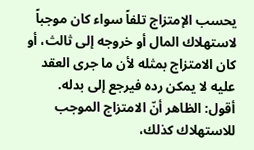يحسب الإمتزاج تلفاً سواء كان موجباً لاستهلاك المال أو خروجه إلى ثالث، أو كان الامتزاج بمثله لأن ما جرى العقد عليه لا يمكن رده فيرجع إلى بدله.
أقول: الظاهر أنّ الامتزاج الموجب للاستهلاك كذلك،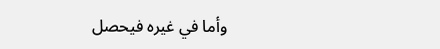وأما في غيره فيحصل